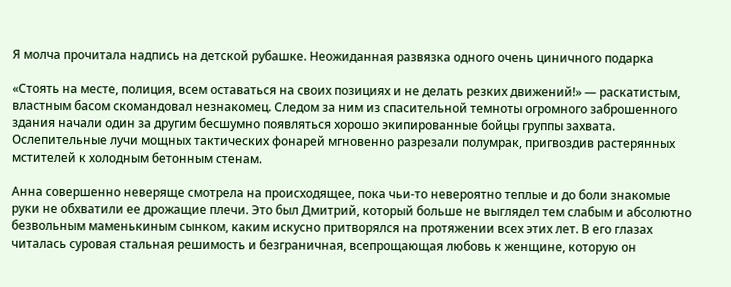Я молча прочитала надпись на детской рубашке. Неожиданная развязка одного очень циничного подарка

«Стоять на месте, полиция, всем оставаться на своих позициях и не делать резких движений!» — раскатистым, властным басом скомандовал незнакомец. Следом за ним из спасительной темноты огромного заброшенного здания начали один за другим бесшумно появляться хорошо экипированные бойцы группы захвата. Ослепительные лучи мощных тактических фонарей мгновенно разрезали полумрак, пригвоздив растерянных мстителей к холодным бетонным стенам.

Анна совершенно неверяще смотрела на происходящее, пока чьи-то невероятно теплые и до боли знакомые руки не обхватили ее дрожащие плечи. Это был Дмитрий, который больше не выглядел тем слабым и абсолютно безвольным маменькиным сынком, каким искусно притворялся на протяжении всех этих лет. В его глазах читалась суровая стальная решимость и безграничная, всепрощающая любовь к женщине, которую он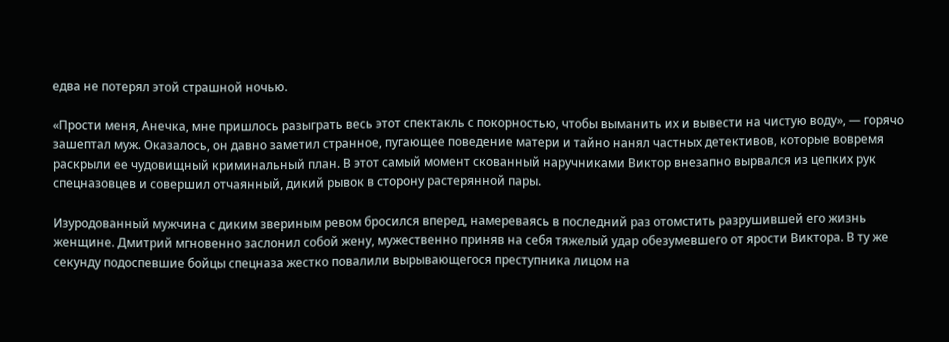едва не потерял этой страшной ночью.

«Прости меня, Анечка, мне пришлось разыграть весь этот спектакль с покорностью, чтобы выманить их и вывести на чистую воду», — горячо зашептал муж. Оказалось, он давно заметил странное, пугающее поведение матери и тайно нанял частных детективов, которые вовремя раскрыли ее чудовищный криминальный план. В этот самый момент скованный наручниками Виктор внезапно вырвался из цепких рук спецназовцев и совершил отчаянный, дикий рывок в сторону растерянной пары.

Изуродованный мужчина с диким звериным ревом бросился вперед, намереваясь в последний раз отомстить разрушившей его жизнь женщине. Дмитрий мгновенно заслонил собой жену, мужественно приняв на себя тяжелый удар обезумевшего от ярости Виктора. В ту же секунду подоспевшие бойцы спецназа жестко повалили вырывающегося преступника лицом на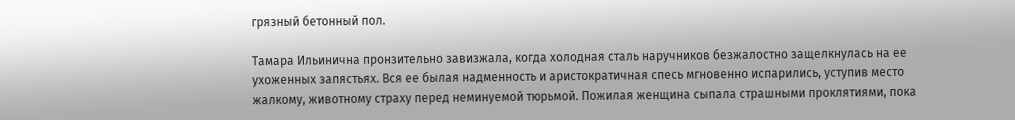грязный бетонный пол.

Тамара Ильинична пронзительно завизжала, когда холодная сталь наручников безжалостно защелкнулась на ее ухоженных запястьях. Вся ее былая надменность и аристократичная спесь мгновенно испарились, уступив место жалкому, животному страху перед неминуемой тюрьмой. Пожилая женщина сыпала страшными проклятиями, пока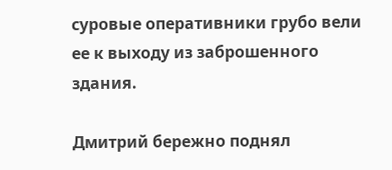суровые оперативники грубо вели ее к выходу из заброшенного здания.

Дмитрий бережно поднял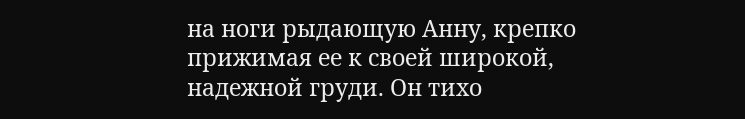на ноги рыдающую Анну, крепко прижимая ее к своей широкой, надежной груди. Он тихо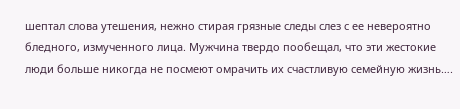шептал слова утешения, нежно стирая грязные следы слез с ее невероятно бледного, измученного лица. Мужчина твердо пообещал, что эти жестокие люди больше никогда не посмеют омрачить их счастливую семейную жизнь….